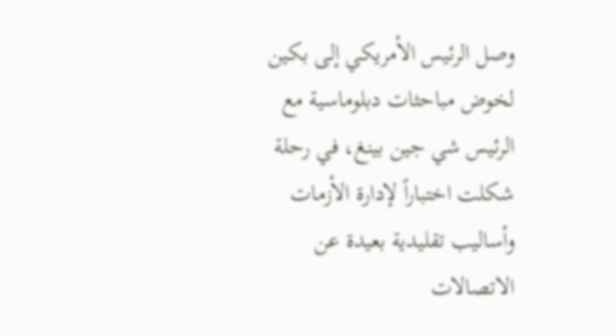وصل الرئيس الأمريكي إلى بكين لخوض مباحثات دبلوماسية مع الرئيس شي جين بينغ، في رحلة شكلت اختباراً لإدارة الأزمات وأساليب تقليدية بعيدة عن الاتصالات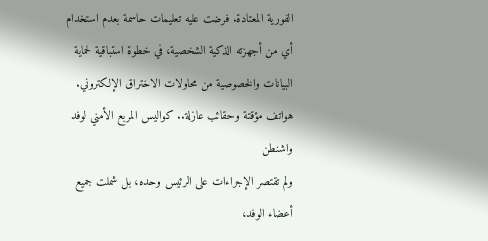الفورية المعتادة. فرضت عليه تعليمات حاسمة بعدم استخدام أي من أجهزته الذكية الشخصية، في خطوة استباقية لحماية البيانات والخصوصية من محاولات الاختراق الإلكتروني.
هواتف مؤقتة وحقائب عازلة.. كواليس المربع الأمني لوفد واشنطن
ولم تقتصر الإجراءات على الرئيس وحده، بل شملت جميع أعضاء الوفد،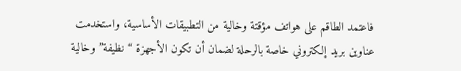فاعتمد الطاقم على هواتف مؤقتة وخالية من التطبيقات الأساسية، واستخدمت عناوين بريد إلكتروني خاصة بالرحلة لضمان أن تكون الأجهزة “نظيفة” وخالية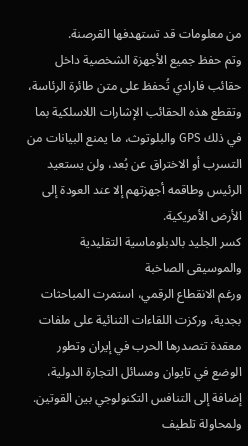من معلومات قد تستهدفها القرصنة.
وتم حفظ جميع الأجهزة الشخصية داخل حقائب فارادي تُحفظ على متن طائرة الرئاسة، وتقطع هذه الحقائب الإشارات اللاسلكية بما في ذلك GPS والبلوتوث، ما يمنع البيانات من التسرب أو الاختراق عن بُعد، ولن يستعيد الرئيس وطاقمه أجهزتهم إلا عند العودة إلى الأرض الأمريكية.
كسر الجليد بالدبلوماسية التقليدية والموسيقى الصاخبة
ورغم الانقطاع الرقمي، استمرت المباحثات بجدية، وركزت اللقاءات الثنائية على ملفات معقدة تتصدرها الحرب في إيران وتطور الوضع في تايوان ومسائل التجارة الدولية، إضافة إلى التنافس التكنولوجي بين القوتين.
ولمحاولة تلطيف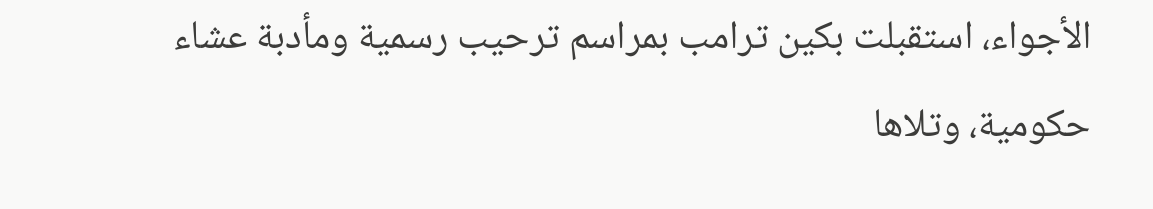الأجواء، استقبلت بكين ترامب بمراسم ترحيب رسمية ومأدبة عشاء حكومية، وتلاها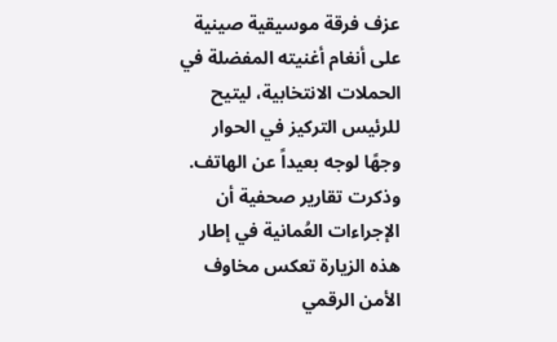عزف فرقة موسيقية صينية على أنغام أغنيته المفضلة في الحملات الانتخابية، ليتيح للرئيس التركيز في الحوار وجهًا لوجه بعيداً عن الهاتف.
وذكرت تقارير صحفية أن الإجراءات العُمانية في إطار هذه الزيارة تعكس مخاوف الأمن الرقمي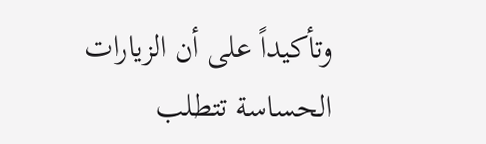وتأكيداً على أن الزيارات الحساسة تتطلب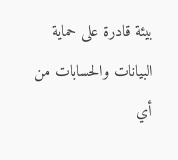بيئة قادرة على حماية البيانات والحسابات من أي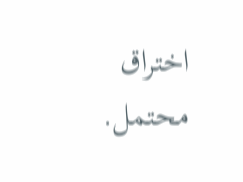اختراق محتمل.